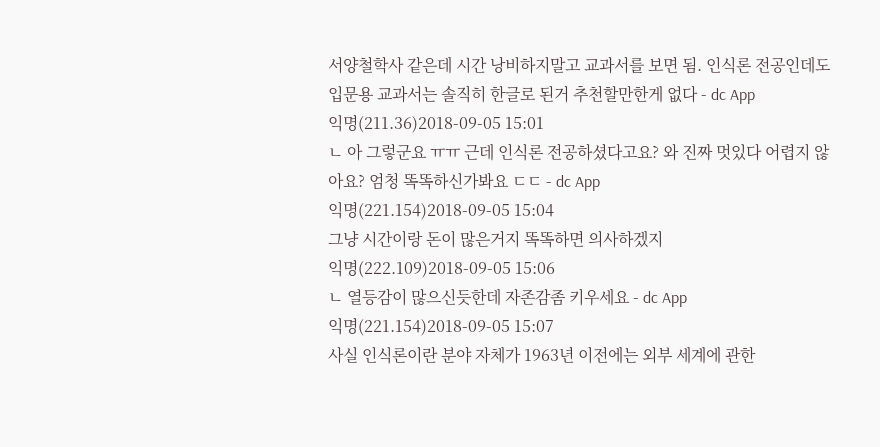서양철학사 같은데 시간 낭비하지말고 교과서를 보면 됨. 인식론 전공인데도 입문용 교과서는 솔직히 한글로 된거 추천할만한게 없다 - dc App
익명(211.36)2018-09-05 15:01
ㄴ 아 그렇군요 ㅠㅠ 근데 인식론 전공하셨다고요? 와 진짜 멋있다 어렵지 않아요? 엄청 똑똑하신가봐요 ㄷㄷ - dc App
익명(221.154)2018-09-05 15:04
그냥 시간이랑 돈이 많은거지 똑똑하면 의사하겠지
익명(222.109)2018-09-05 15:06
ㄴ 열등감이 많으신듯한데 자존감좀 키우세요 - dc App
익명(221.154)2018-09-05 15:07
사실 인식론이란 분야 자체가 1963년 이전에는 외부 세계에 관한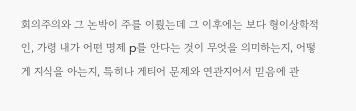회의주의와 그 논박이 주를 이뤘는데 그 이후에는 보다 형이상학적인, 가령 내가 어떤 명제 p를 안다는 것이 무엇을 의미하는지, 어떻게 지식을 아는지, 특히나 게티어 문제와 연관지어서 믿음에 관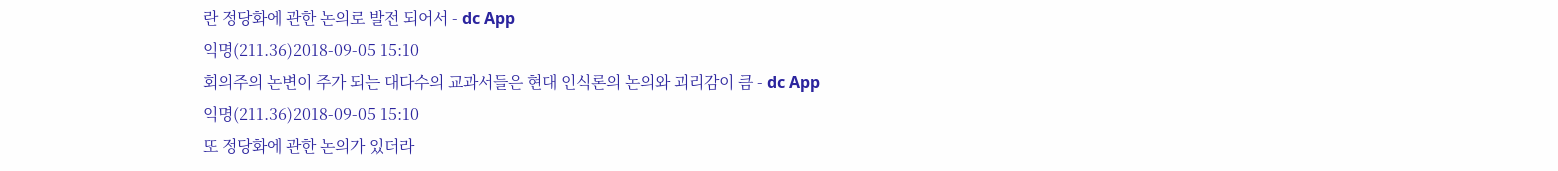란 정당화에 관한 논의로 발전 되어서 - dc App
익명(211.36)2018-09-05 15:10
회의주의 논변이 주가 되는 대다수의 교과서들은 현대 인식론의 논의와 괴리감이 큼 - dc App
익명(211.36)2018-09-05 15:10
또 정당화에 관한 논의가 있더라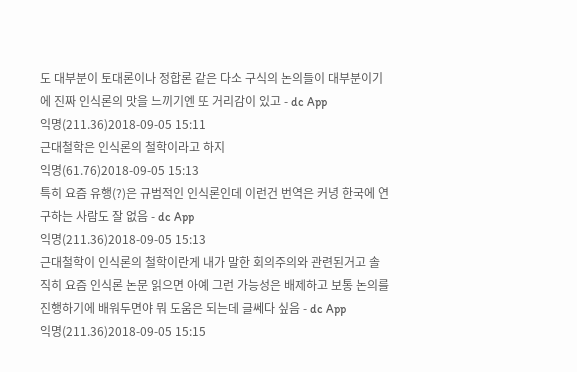도 대부분이 토대론이나 정합론 같은 다소 구식의 논의들이 대부분이기에 진짜 인식론의 맛을 느끼기엔 또 거리감이 있고 - dc App
익명(211.36)2018-09-05 15:11
근대철학은 인식론의 철학이라고 하지
익명(61.76)2018-09-05 15:13
특히 요즘 유행(?)은 규범적인 인식론인데 이런건 번역은 커녕 한국에 연구하는 사람도 잘 없음 - dc App
익명(211.36)2018-09-05 15:13
근대철학이 인식론의 철학이란게 내가 말한 회의주의와 관련된거고 솔직히 요즘 인식론 논문 읽으면 아예 그런 가능성은 배제하고 보통 논의를 진행하기에 배워두면야 뭐 도움은 되는데 글쎄다 싶음 - dc App
익명(211.36)2018-09-05 15:15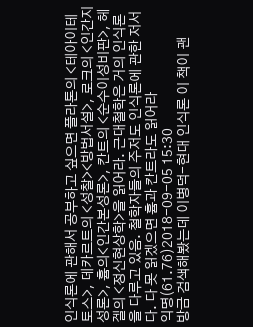인식론에 관해서 공부하고 싶으면 플라톤의 <테아이테토스>, 데카르트의 <성찰><방법서설>, 로크의 <인간지성론>, 흄의<인간본성론>, 칸트의 <순수이성비판>, 헤겔의 <정신현상학>을 읽어라. 근대철학은 거의 인식론을 다루고 있음. 철학자들의 주저도 인식론에 관한 저서다. 다 못 읽겠으면 흄과 칸트라도 읽어라
익명(61.76)2018-09-05 15:30
방금 검색해봤는데 이병덕-현대 인식론 이 책이 괜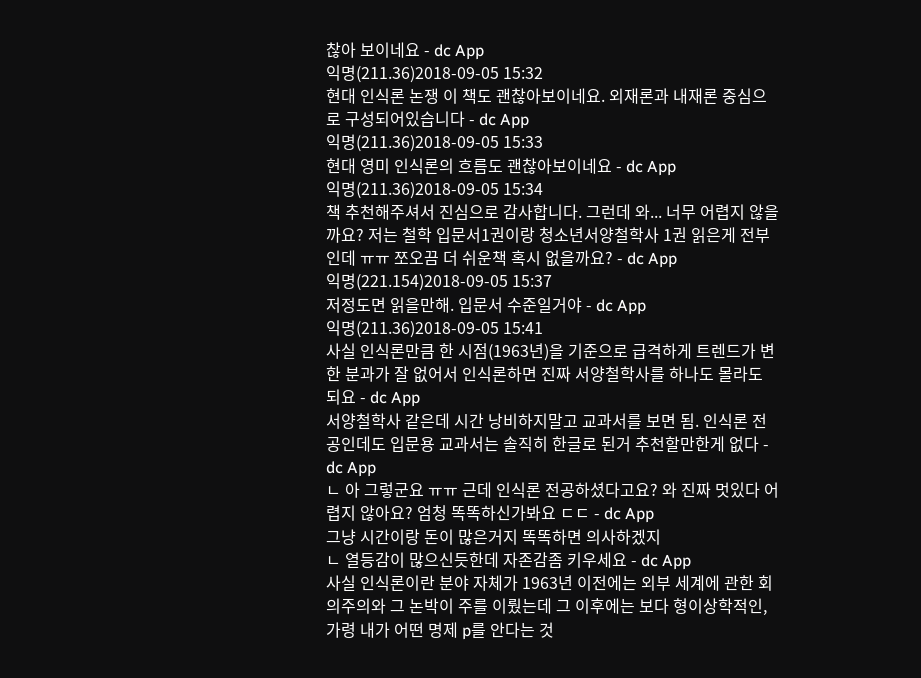찮아 보이네요 - dc App
익명(211.36)2018-09-05 15:32
현대 인식론 논쟁 이 책도 괜찮아보이네요. 외재론과 내재론 중심으로 구성되어있습니다 - dc App
익명(211.36)2018-09-05 15:33
현대 영미 인식론의 흐름도 괜찮아보이네요 - dc App
익명(211.36)2018-09-05 15:34
책 추천해주셔서 진심으로 감사합니다. 그런데 와... 너무 어렵지 않을까요? 저는 철학 입문서1권이랑 청소년서양철학사 1권 읽은게 전부인데 ㅠㅠ 쪼오끔 더 쉬운책 혹시 없을까요? - dc App
익명(221.154)2018-09-05 15:37
저정도면 읽을만해. 입문서 수준일거야 - dc App
익명(211.36)2018-09-05 15:41
사실 인식론만큼 한 시점(1963년)을 기준으로 급격하게 트렌드가 변한 분과가 잘 없어서 인식론하면 진짜 서양철학사를 하나도 몰라도 되요 - dc App
서양철학사 같은데 시간 낭비하지말고 교과서를 보면 됨. 인식론 전공인데도 입문용 교과서는 솔직히 한글로 된거 추천할만한게 없다 - dc App
ㄴ 아 그렇군요 ㅠㅠ 근데 인식론 전공하셨다고요? 와 진짜 멋있다 어렵지 않아요? 엄청 똑똑하신가봐요 ㄷㄷ - dc App
그냥 시간이랑 돈이 많은거지 똑똑하면 의사하겠지
ㄴ 열등감이 많으신듯한데 자존감좀 키우세요 - dc App
사실 인식론이란 분야 자체가 1963년 이전에는 외부 세계에 관한 회의주의와 그 논박이 주를 이뤘는데 그 이후에는 보다 형이상학적인, 가령 내가 어떤 명제 p를 안다는 것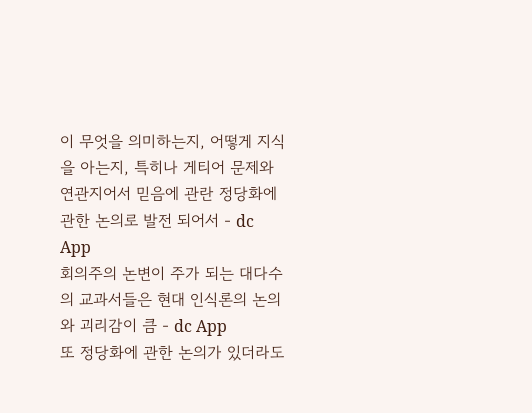이 무엇을 의미하는지, 어떻게 지식을 아는지, 특히나 게티어 문제와 연관지어서 믿음에 관란 정당화에 관한 논의로 발전 되어서 - dc App
회의주의 논변이 주가 되는 대다수의 교과서들은 현대 인식론의 논의와 괴리감이 큼 - dc App
또 정당화에 관한 논의가 있더라도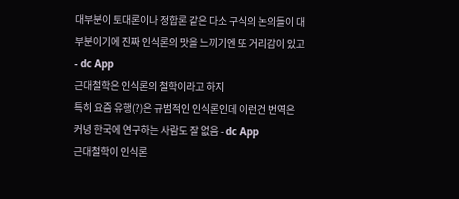대부분이 토대론이나 정합론 같은 다소 구식의 논의들이 대부분이기에 진짜 인식론의 맛을 느끼기엔 또 거리감이 있고 - dc App
근대철학은 인식론의 철학이라고 하지
특히 요즘 유행(?)은 규범적인 인식론인데 이런건 번역은 커녕 한국에 연구하는 사람도 잘 없음 - dc App
근대철학이 인식론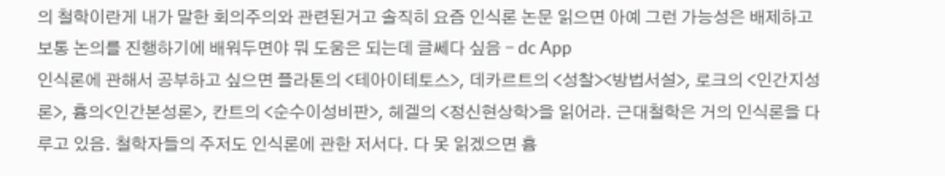의 철학이란게 내가 말한 회의주의와 관련된거고 솔직히 요즘 인식론 논문 읽으면 아예 그런 가능성은 배제하고 보통 논의를 진행하기에 배워두면야 뭐 도움은 되는데 글쎄다 싶음 - dc App
인식론에 관해서 공부하고 싶으면 플라톤의 <테아이테토스>, 데카르트의 <성찰><방법서설>, 로크의 <인간지성론>, 흄의<인간본성론>, 칸트의 <순수이성비판>, 헤겔의 <정신현상학>을 읽어라. 근대철학은 거의 인식론을 다루고 있음. 철학자들의 주저도 인식론에 관한 저서다. 다 못 읽겠으면 흄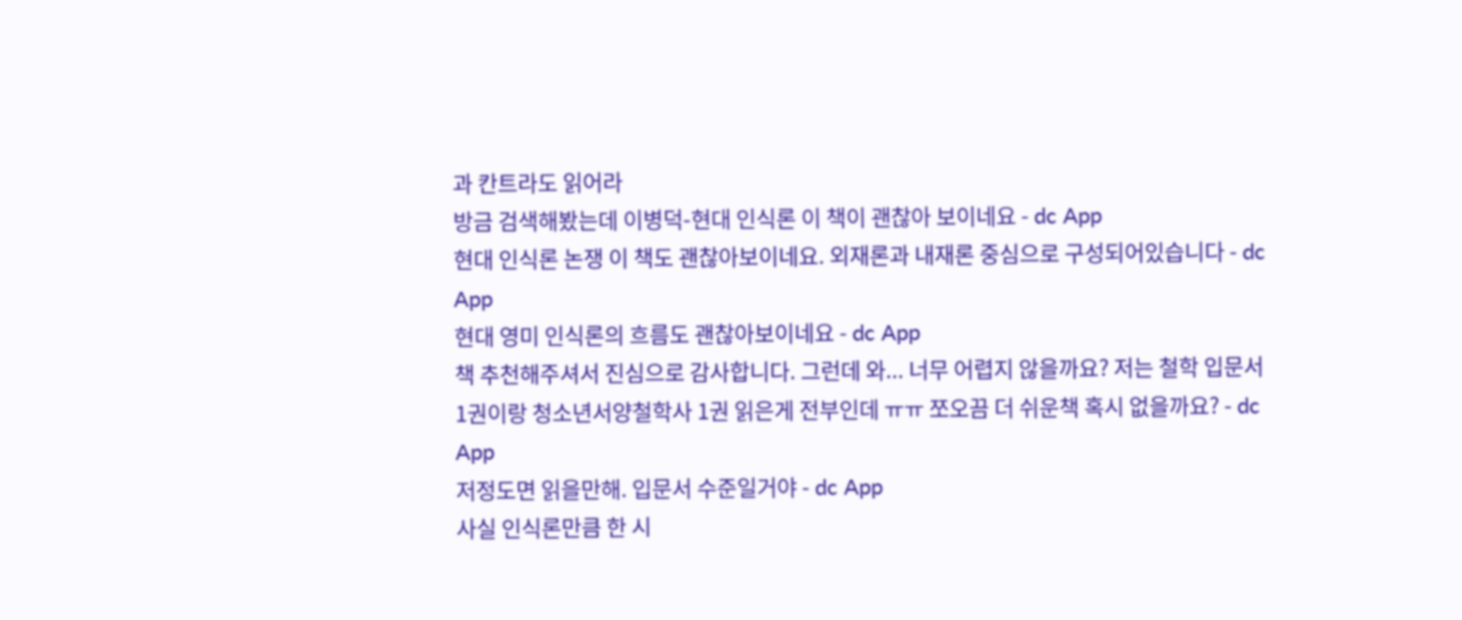과 칸트라도 읽어라
방금 검색해봤는데 이병덕-현대 인식론 이 책이 괜찮아 보이네요 - dc App
현대 인식론 논쟁 이 책도 괜찮아보이네요. 외재론과 내재론 중심으로 구성되어있습니다 - dc App
현대 영미 인식론의 흐름도 괜찮아보이네요 - dc App
책 추천해주셔서 진심으로 감사합니다. 그런데 와... 너무 어렵지 않을까요? 저는 철학 입문서1권이랑 청소년서양철학사 1권 읽은게 전부인데 ㅠㅠ 쪼오끔 더 쉬운책 혹시 없을까요? - dc App
저정도면 읽을만해. 입문서 수준일거야 - dc App
사실 인식론만큼 한 시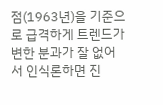점(1963년)을 기준으로 급격하게 트렌드가 변한 분과가 잘 없어서 인식론하면 진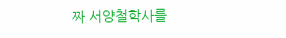짜 서양철학사를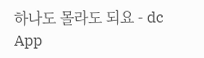하나도 몰라도 되요 - dc App